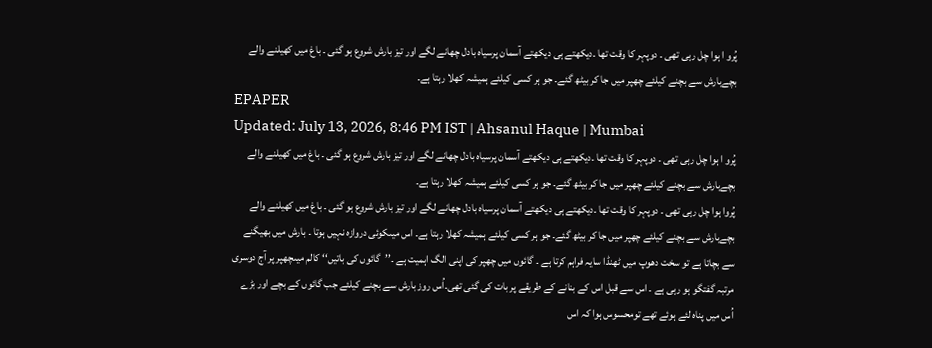پُرو ا ہوا چل رہی تھی ۔ دوپہر کا وقت تھا ۔دیکھتے ہی دیکھتے آسمان پرسیاہ بادل چھانے لگے اور تیز بارش شروع ہو گئی ۔ باغ میں کھیلنے والے بچےبارش سے بچنے کیلئے چھپر میں جا کر بیٹھ گئے۔ جو ہر کسی کیلئے ہمیشہ کھلا رہتا ہے۔
EPAPER
Updated: July 13, 2026, 8:46 PM IST | Ahsanul Haque | Mumbai
پُرو ا ہوا چل رہی تھی ۔ دوپہر کا وقت تھا ۔دیکھتے ہی دیکھتے آسمان پرسیاہ بادل چھانے لگے اور تیز بارش شروع ہو گئی ۔ باغ میں کھیلنے والے بچےبارش سے بچنے کیلئے چھپر میں جا کر بیٹھ گئے۔ جو ہر کسی کیلئے ہمیشہ کھلا رہتا ہے۔
پُروا ہوا چل رہی تھی ۔ دوپہر کا وقت تھا ۔دیکھتے ہی دیکھتے آسمان پرسیاہ بادل چھانے لگے اور تیز بارش شروع ہو گئی ۔ باغ میں کھیلنے والے بچےبارش سے بچنے کیلئے چھپر میں جا کر بیٹھ گئے۔ جو ہر کسی کیلئے ہمیشہ کھلا رہتا ہے۔ اس میںکوئی دروازہ نہیں ہوتا ۔ بارش میں بھیگنے سے بچاتا ہے تو سخت دھوپ میں ٹھنڈا سایہ فراہم کرتا ہے ۔ گائوں میں چھپر کی اپنی الگ اہمیت ہے ۔’’گائوں کی باتیں‘‘ کالم میںچھپر پر آج دوسری مرتبہ گفتگو ہو رہی ہے ۔ اس سے قبل اس کے بنانے کے طریقے پر بات کی گئی تھی۔اُس روز بارش سے بچنے کیلئے جب گائوں کے بچے اور بڑے اُس میں پناہ لئے ہوئے تھے تومحسوس ہوا کہ اس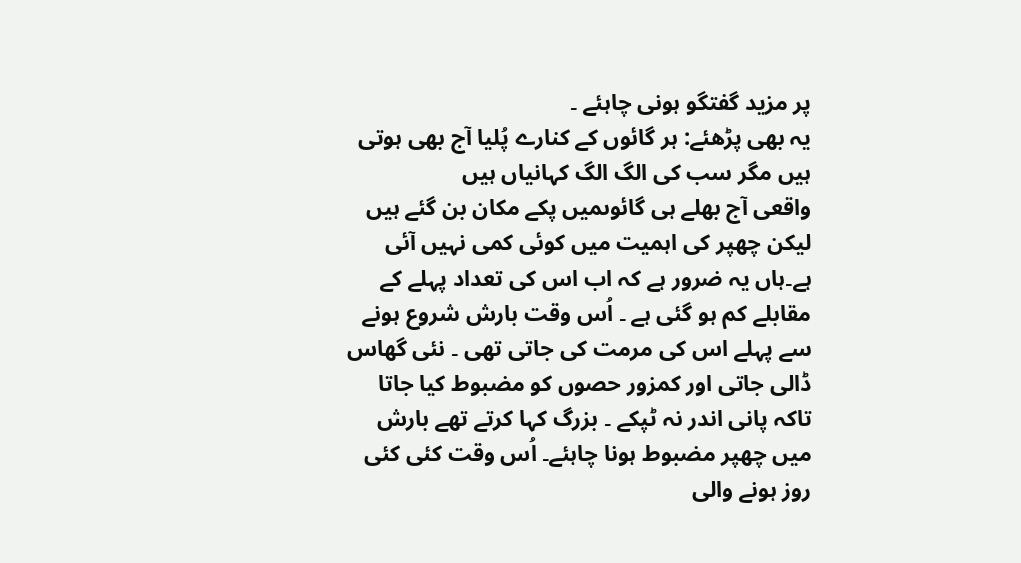پر مزید گفتگو ہونی چاہئے ۔
یہ بھی پڑھئے: ہر گائوں کے کنارے پُلیا آج بھی ہوتی ہیں مگر سب کی الگ الگ کہانیاں ہیں
واقعی آج بھلے ہی گائوںمیں پکے مکان بن گئے ہیں لیکن چھپر کی اہمیت میں کوئی کمی نہیں آئی ہے۔ہاں یہ ضرور ہے کہ اب اس کی تعداد پہلے کے مقابلے کم ہو گئی ہے ۔ اُس وقت بارش شروع ہونے سے پہلے اس کی مرمت کی جاتی تھی ۔ نئی گھاس ڈالی جاتی اور کمزور حصوں کو مضبوط کیا جاتا تاکہ پانی اندر نہ ٹپکے ۔ بزرگ کہا کرتے تھے بارش میں چھپر مضبوط ہونا چاہئے۔ اُس وقت کئی کئی روز ہونے والی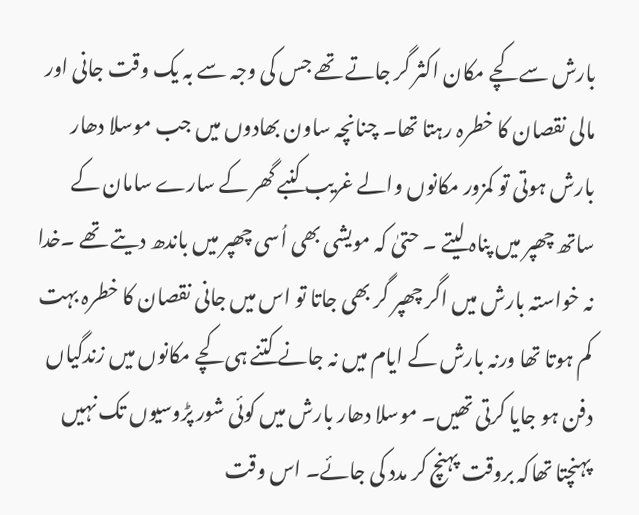بارش سے کچے مکان اکثر گر جاتے تھے جس کی وجہ سے بہ یک وقت جانی اور مالی نقصان کا خطرہ رہتا تھا۔ چنانچہ ساون بھادوں میں جب موسلا دھار بارش ہوتی تو کمزور مکانوں والے غریب کنبے گھر کے سارے سامان کے ساتھ چھپر میں پناہ لیتے ۔ حتیٰ کہ مویشی بھی اُسی چھپر میں باندھ دیتے تھے ۔خدا نہ خواستہ بارش میں اگر چھپر گر بھی جاتا تو اس میں جانی نقصان کا خطرہ بہت کم ہوتا تھا ورنہ بارش کے ایام میں نہ جانے کتنے ہی کچے مکانوں میں زندگیاں دفن ہو جایا کرتی تھیں۔ موسلا دھار بارش میں کوئی شور پڑوسیوں تک نہیں پہنچتا تھاکہ بروقت پہنچ کر مدد کی جائے۔ اس وقت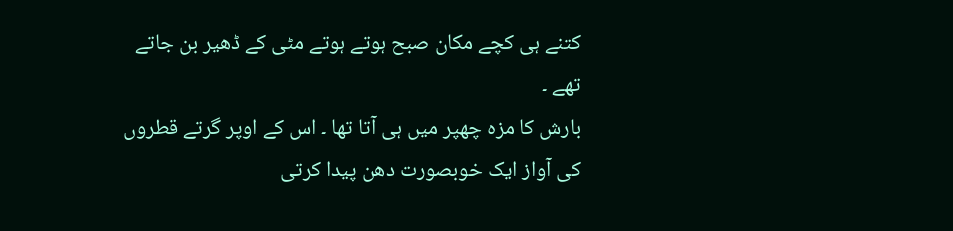کتنے ہی کچے مکان صبح ہوتے ہوتے مٹی کے ڈھیر بن جاتے تھے ۔
بارش کا مزہ چھپر میں ہی آتا تھا ۔ اس کے اوپر گرتے قطروں کی آواز ایک خوبصورت دھن پیدا کرتی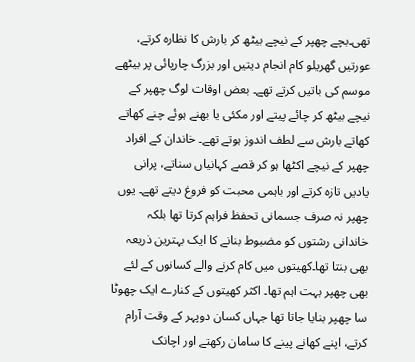تھی۔بچے چھپر کے نیچے بیٹھ کر بارش کا نظارہ کرتے، عورتیں گھریلو کام انجام دیتیں اور بزرگ چارپائی پر بیٹھے موسم کی باتیں کرتے تھے۔ بعض اوقات لوگ چھپر کے نیچے بیٹھ کر چائے پیتے اور مکئی یا بھنے ہوئے چنے کھاتے کھاتے بارش سے لطف اندوز ہوتے تھے۔ خاندان کے افراد چھپر کے نیچے اکٹھا ہو کر قصے کہانیاں سناتے، پرانی یادیں تازہ کرتے اور باہمی محبت کو فروغ دیتے تھے۔ یوں چھپر نہ صرف جسمانی تحفظ فراہم کرتا تھا بلکہ خاندانی رشتوں کو مضبوط بنانے کا ایک بہترین ذریعہ بھی بنتا تھا۔کھیتوں میں کام کرنے والے کسانوں کے لئے بھی چھپر بہت اہم تھا۔ اکثر کھیتوں کے کنارے ایک چھوٹا سا چھپر بنایا جاتا تھا جہاں کسان دوپہر کے وقت آرام کرتے، اپنے کھانے پینے کا سامان رکھتے اور اچانک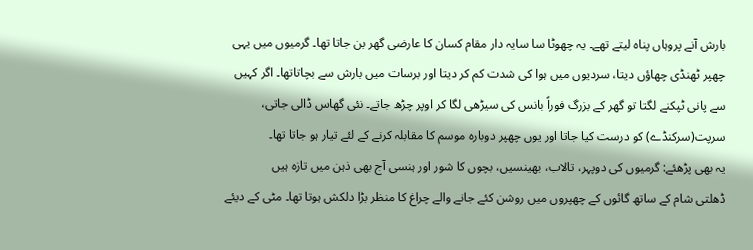بارش آنے پروہاں پناہ لیتے تھے۔ یہ چھوٹا سا سایہ دار مقام کسان کا عارضی گھر بن جاتا تھا۔ گرمیوں میں یہی چھپر ٹھنڈی چھاؤں دیتا، سردیوں میں ہوا کی شدت کم کر دیتا اور برسات میں بارش سے بچاتاتھا۔ اگر کہیں سے پانی ٹپکنے لگتا تو گھر کے بزرگ فوراً بانس کی سیڑھی لگا کر اوپر چڑھ جاتے۔ نئی گھاس ڈالی جاتی، سرپت(سرکنڈے) کو درست کیا جاتا اور یوں چھپر دوبارہ موسم کا مقابلہ کرنے کے لئے تیار ہو جاتا تھا۔
یہ بھی پڑھئے: گرمیوں کی دوپہر، تالاب، بھینسیں، بچوں کا شور اور ہنسی آج بھی ذہن میں تازہ ہیں
ڈھلتی شام کے ساتھ گائوں کے چھپروں میں روشن کئے جانے والے چراغ کا منظر بڑا دلکش ہوتا تھا۔ مٹی کے دیئے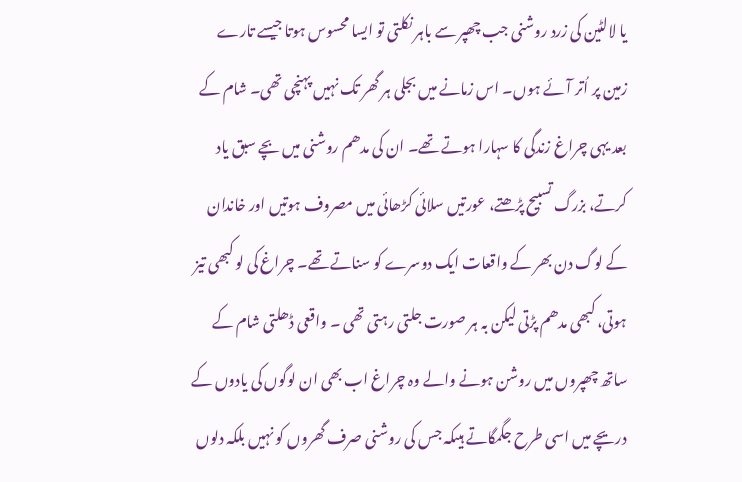یا لالٹین کی زرد روشنی جب چھپر سے باہر نکلتی تو ایسا محسوس ہوتا جیسے تارے زمین پر اُتر آئے ہوں۔ اس زمانے میں بجلی ہر گھر تک نہیں پہنچی تھی۔ شام کے بعد یہی چراغ زندگی کا سہارا ہوتے تھے۔ ان کی مدھم روشنی میں بچے سبق یاد کرتے، بزرگ تسبیح پڑھتے، عورتیں سلائی کڑھائی میں مصروف ہوتیں اور خاندان کے لوگ دن بھر کے واقعات ایک دوسرے کو سناتے تھے۔ چراغ کی لو کبھی تیز ہوتی، کبھی مدھم پڑتی لیکن بہ ہر صورت جلتی رہتی تھی ۔ واقعی ڈھلتی شام کے ساتھ چھپروں میں روشن ہونے والے وہ چراغ اب بھی ان لوگوں کی یادوں کے دریچے میں اسی طرح جگمگاتے ہیںکہ جس کی روشنی صرف گھروں کو نہیں بلکہ دلوں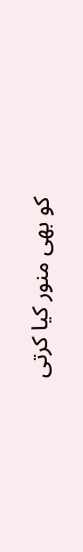کو بھی منور کیا کرتی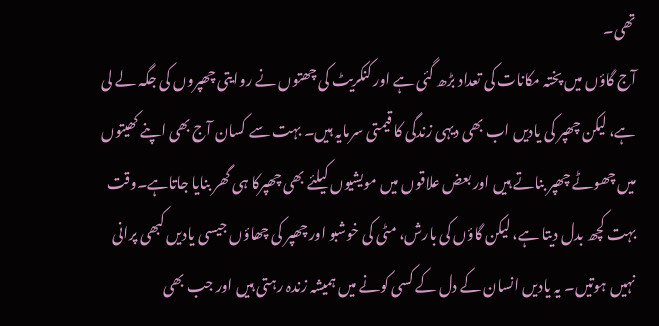تھی۔
آج گاؤں میں پختہ مکانات کی تعداد بڑھ گئی ہے اور کنکریٹ کی چھتوں نے روایتی چھپروں کی جگہ لے لی ہے، لیکن چھپر کی یادیں اب بھی دیہی زندگی کا قیمتی سرمایہ ہیں۔ بہت سے کسان آج بھی اپنے کھیتوں میں چھوٹے چھپر بناتے ہیں اور بعض علاقوں میں مویشیوں کیلئے بھی چھپرکا ہی گھر بنایا جاتاہے۔وقت بہت کچھ بدل دیتا ہے، لیکن گاؤں کی بارش، مٹی کی خوشبو اور چھپر کی چھاؤں جیسی یادیں کبھی پرانی نہیں ہوتیں۔ یہ یادیں انسان کے دل کے کسی کونے میں ہمیشہ زندہ رہتی ہیں اور جب بھی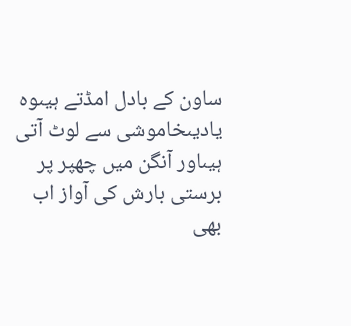ساون کے بادل امڈتے ہیںوہ یادیںخاموشی سے لوٹ آتی ہیںاور آنگن میں چھپر پر برستی بارش کی آواز اب بھی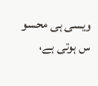ویسی ہی محسو س ہوتی ہے،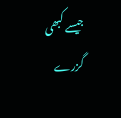جیسے کبھی گزرے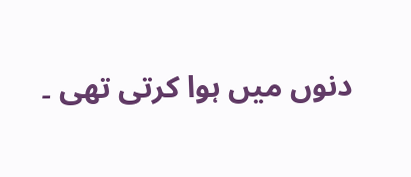دنوں میں ہوا کرتی تھی ۔